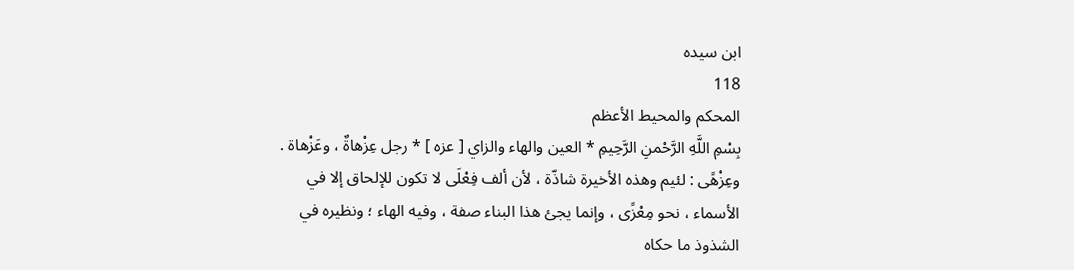ابن سيده
118
المحكم والمحيط الأعظم
بِسْمِ اللَّهِ الرَّحْمنِ الرَّحِيمِ * العين والهاء والزاي [ عزه ] * رجل عِزْهاةٌ ، وعَزْهاة . وعِزْهًى : لئيم وهذه الأخيرة شاذّة ، لأن ألف فِعْلَى لا تكون للإلحاق إلا في الأسماء ، نحو مِعْزًى ، وإنما يجئ هذا البناء صفة ، وفيه الهاء ؛ ونظيره في الشذوذ ما حكاه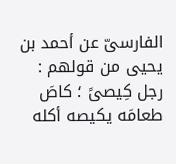الفارسىّ عن أحمد بن يحيى من قولهم : رجل كِيصىً ؛ كاصَ طعامَه يكيصه أكله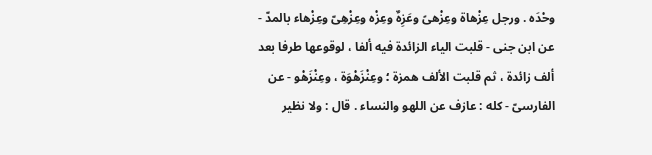وحْدَه . ورجل عِزْهاة وعِزْهىً وعَزِهٌ وعِزْه وعِزْهِىّ وعِزْهاء بالمدّ - عن ابن جنى - قلبت الياء الزائدة فيه ألفا ، لوقوعها طرفا بعد ألف زائدة ، ثم قلبت الألف همزة ؛ وعِنْزَهْوَة ، وعِنْزَهْو - عن الفارسىّ - كله : عازف عن اللهو والنساء . قال : ولا نظير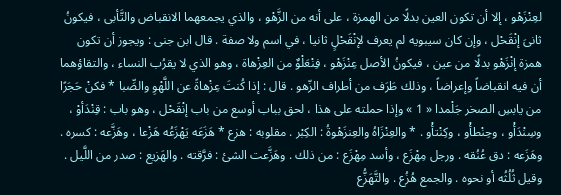لعِنْزَهْو ، إلا أن تكون العين بدلًا من الهمزة ، على أنه من الزَّهْو ، والذي يجمعهما الانقباض والتَّأبى ، فيكونُ ثانىَ إنْقَحْل ، وإن كان سيبويه لم يعرف لإنْقَحْلٍ ثانيا ، في اسم ولا صفة . قال ابن جنى : ويجوز أن تكون همزة إنْزَهْو بدلًا من عين ، فيكونُ الأصل عِنْزَهْو ، فِنْعَلْوٌ من العِزْهاة ، وهو الذي لا يقرُب النساء ، والتقاؤهما أن فيه انقباضاً وإعراضاً ، وذلك طَرَف من أطراف الزّهو . قال : إذا كُنتَ عِزْهاةً عن اللَّهْوِ والصِّبا * فكنْ حَجَرًا من يابسِ الصخر جَلْمدا « 1 » وإذا حملته على هذا ، لحق بباب أوسع من باب إنْقَحْل ، وهو باب : قِنْدَأوْ ، وسِنْدَأْو ، وحِنْطأْو ، وكِنْتأْو . * والعِنْزَاهُ والعِنزَهْوةُ : الكِبْر . مقلوبه : هزع * هَزَعَه يَهْزَعُه هَزْعا ، وهَزَّعه : كسره . وهَزَعه : دق عُنُقه . ورجل مِهْزَع ، وأسد مِهْزَع : من ذلك . وهَزَّعت الشئ : فرَّقته . والهَزيع : صدر من اللَّيل . وقيل ثُلُثُه أو نحوه . والجمع هُزُع . والتَّهَزُّع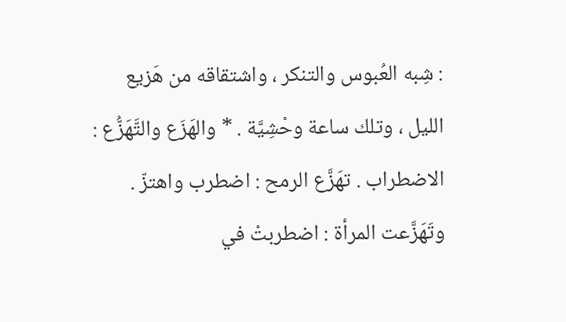: شِبه العُبوس والتنكر ، واشتقاقه من هَزيع الليل ، وتلك ساعة وحْشِيَّة . * والهَزَع والتَّهَزُّع : الاضطراب . تهَزَّع الرمح : اضطرب واهتزّ . وتَهَزَّعت المرأة : اضطربتْ في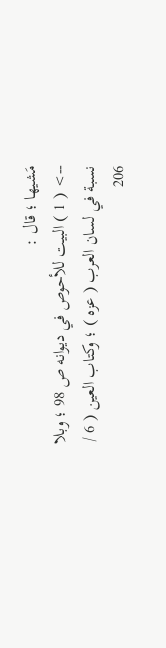مَشيها ؛ قال :
--> ( 1 ) البيت للأحوص في ديوانه ص 98 ؛ وبلا نسبة في لسان العرب ( عزه ) ؛ وكتاب العين ( 6 / 206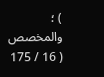) ؛ والمخصص ( 16 / 175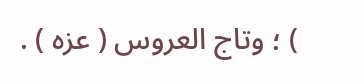) ؛ وتاج العروس ( عزه ) .